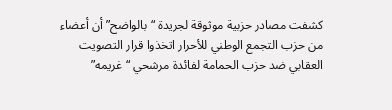كشفت مصادر حزبية موثوقة لجريدة “بالواضح” أن أعضاء من حزب التجمع الوطني للأحرار اتخذوا قرار التصويت العقابي ضد حزب الحمامة لفائدة مرشحي “غريمه”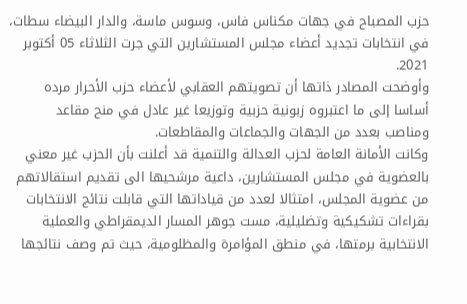حزب المصباح في جهات مكناس فاس، وسوس ماسة، والدار البيضاء سطات، في انتخابات تجديد أعضاء مجلس المستشارين التي جرت الثلاثاء 05 أكتوبر 2021.
وأوضحت المصادر ذاتها أن تصويتهم العقابي لأعضاء حزب الأحرار مرده أساسا إلى ما اعتبروه زبونية حزبية وتوزيعا غير عادل في منح مقاعد ومناصب بعدد من الجهات والجماعات والمقاطعات.
وكانت الأمانة العامة لحزب العدالة والتنمية قد أعلنت بأن الحزب غير معني بالعضوية في مجلس المستشارين، داعية مرشحيها الى تقديم استقالاتهم من عضوية المجلس، امتثالا لعدد من قياداتها التي قابلت نتائج الانتخابات بقراءات تشكيكية وتضليلية، مست جوهر المسار الديمقراطي والعملية الانتخابية برمتها، في منطق المؤامرة والمظلومية، حيث تم وصف نتائجها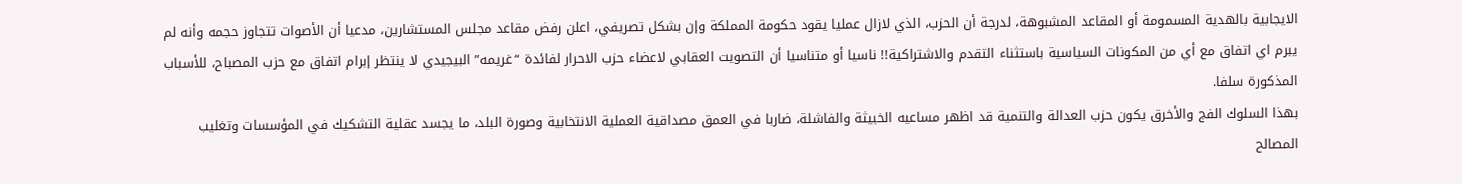الايجابية بالهدية المسمومة أو المقاعد المشبوهة، لدرجة أن الحزب، الذي لازال عمليا يقود حكومة المملكة وإن بشكل تصريفي، اعلن رفض مقاعد مجلس المستشارين، مدعيا أن الأصوات تتجاوز حجمه وأنه لم يبرم اي اتفاق مع أي من المكونات السياسية باستثناء التقدم والاشتراكية!! ناسيا أو متناسيا أن التصويت العقابي لاعضاء حزب الاحرار لفائدة “غريمه” البيجيدي لا ينتظر إبرام اتفاق مع حزب المصباح، للأسباب المذكورة سلفا.
بهذا السلوك الفج والأخرق يكون حزب العدالة والتنمية قد اظهر مساعيه الخبيثة والفاشلة، ضاربا في العمق مصداقية العملية الانتخابية وصورة البلد، ما يجسد عقلية التشكيك في المؤسسات وتغليب المصالح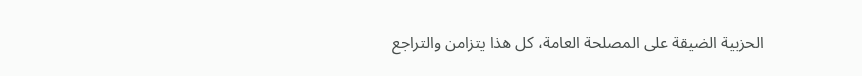الحزبية الضيقة على المصلحة العامة، كل هذا يتزامن والتراجع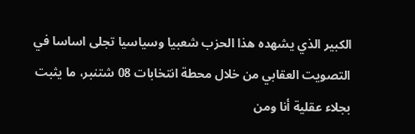الكبير الذي يشهده هذا الحزب شعبيا وسياسيا تجلى اساسا في التصويت العقابي من خلال محطة انتخابات 08 شتنبر، ما يثبت بجلاء عقلية أنا ومن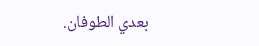بعدي الطوفان.